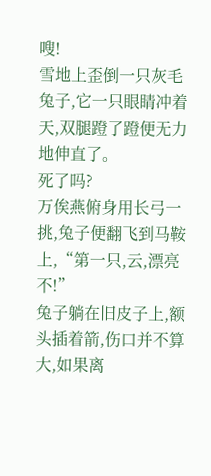嗖!
雪地上歪倒一只灰毛兔子,它一只眼睛冲着天,双腿蹬了蹬便无力地伸直了。
死了吗?
万俟燕俯身用长弓一挑,兔子便翻飞到马鞍上,“第一只,云,漂亮不!”
兔子躺在旧皮子上,额头插着箭,伤口并不算大,如果离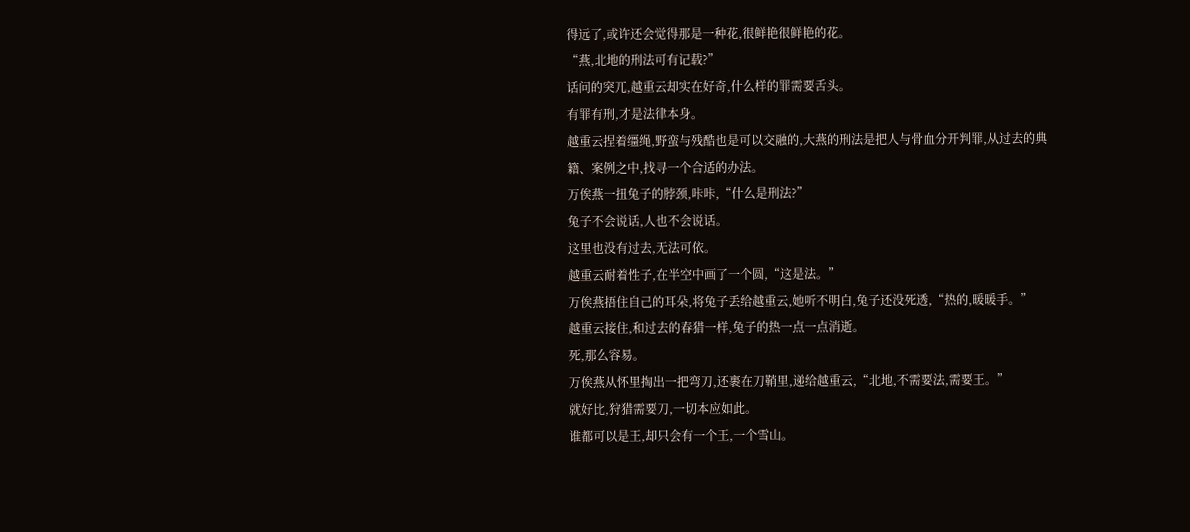得远了,或许还会觉得那是一种花,很鲜艳很鲜艳的花。
“燕,北地的刑法可有记载?”
话问的突兀,越重云却实在好奇,什么样的罪需要舌头。
有罪有刑,才是法律本身。
越重云捏着缰绳,野蛮与残酷也是可以交融的,大燕的刑法是把人与骨血分开判罪,从过去的典籍、案例之中,找寻一个合适的办法。
万俟燕一扭兔子的脖颈,咔咔,“什么是刑法?”
兔子不会说话,人也不会说话。
这里也没有过去,无法可依。
越重云耐着性子,在半空中画了一个圆,“这是法。”
万俟燕捂住自己的耳朵,将兔子丢给越重云,她听不明白,兔子还没死透,“热的,暖暖手。”
越重云接住,和过去的春猎一样,兔子的热一点一点消逝。
死,那么容易。
万俟燕从怀里掏出一把弯刀,还裹在刀鞘里,递给越重云,“北地,不需要法,需要王。”
就好比,狩猎需要刀,一切本应如此。
谁都可以是王,却只会有一个王,一个雪山。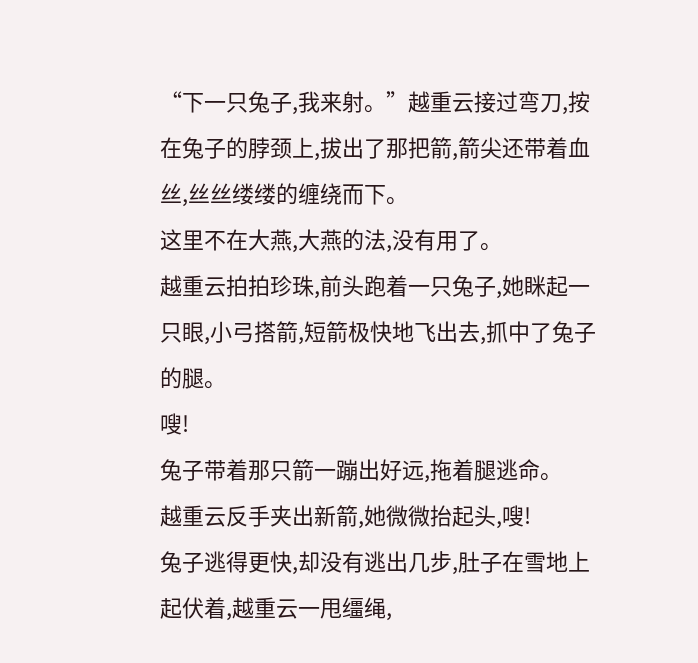“下一只兔子,我来射。”越重云接过弯刀,按在兔子的脖颈上,拔出了那把箭,箭尖还带着血丝,丝丝缕缕的缠绕而下。
这里不在大燕,大燕的法,没有用了。
越重云拍拍珍珠,前头跑着一只兔子,她眯起一只眼,小弓搭箭,短箭极快地飞出去,抓中了兔子的腿。
嗖!
兔子带着那只箭一蹦出好远,拖着腿逃命。
越重云反手夹出新箭,她微微抬起头,嗖!
兔子逃得更快,却没有逃出几步,肚子在雪地上起伏着,越重云一甩缰绳,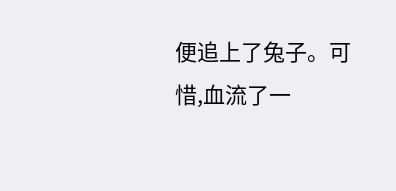便追上了兔子。可惜,血流了一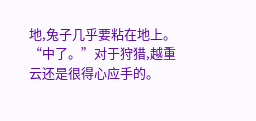地,兔子几乎要粘在地上。
“中了。”对于狩猎,越重云还是很得心应手的。